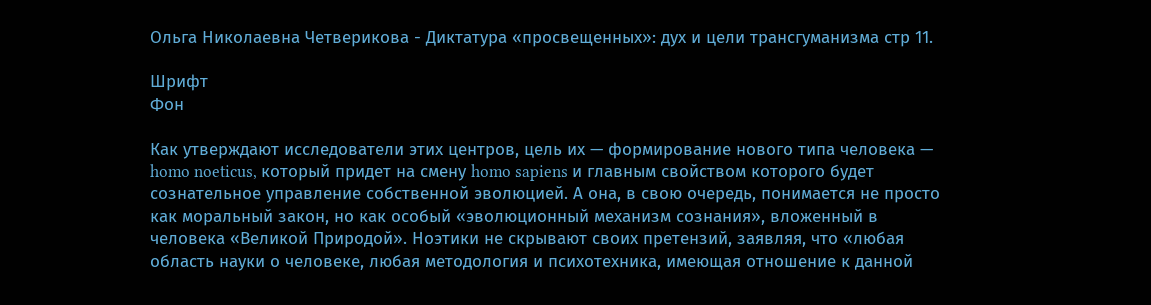Ольга Николаевна Четверикова - Диктатура «просвещенных»: дух и цели трансгуманизма стр 11.

Шрифт
Фон

Как утверждают исследователи этих центров, цель их — формирование нового типа человека — homo noeticus, который придет на смену homo sapiens и главным свойством которого будет сознательное управление собственной эволюцией. А она, в свою очередь, понимается не просто как моральный закон, но как особый «эволюционный механизм сознания», вложенный в человека «Великой Природой». Ноэтики не скрывают своих претензий, заявляя, что «любая область науки о человеке, любая методология и психотехника, имеющая отношение к данной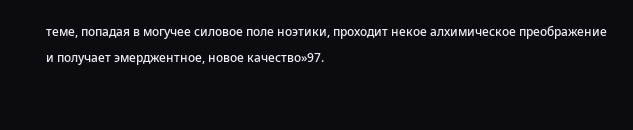теме, попадая в могучее силовое поле ноэтики, проходит некое алхимическое преображение и получает эмерджентное, новое качество»97.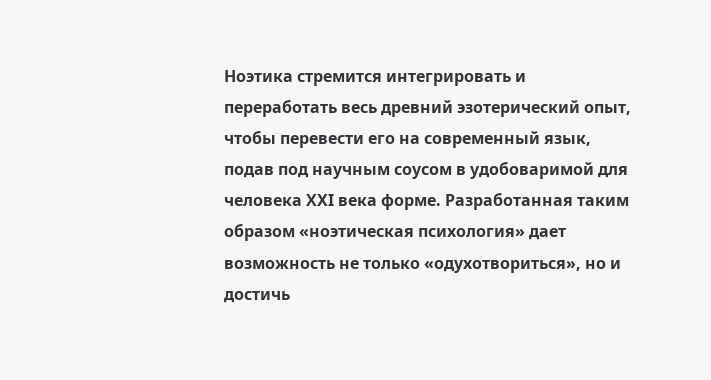Ноэтика стремится интегрировать и переработать весь древний эзотерический опыт, чтобы перевести его на современный язык, подав под научным соусом в удобоваримой для человека ХXI века форме. Разработанная таким образом «ноэтическая психология» дает возможность не только «одухотвориться», но и достичь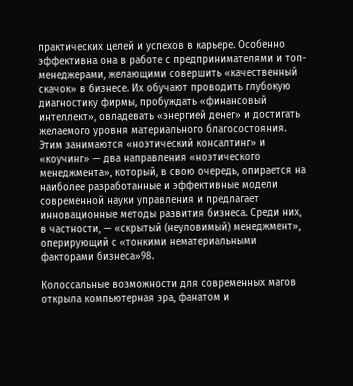практических целей и успехов в карьере. Особенно эффективна она в работе с предпринимателями и топ-менеджерами, желающими совершить «качественный скачок» в бизнесе. Их обучают проводить глубокую диагностику фирмы, пробуждать «финансовый интеллект», овладевать «энергией денег» и достигать желаемого уровня материального благосостояния. Этим занимаются «ноэтический консалтинг» и «коучинг» — два направления «ноэтического менеджмента», который, в свою очередь, опирается на наиболее разработанные и эффективные модели современной науки управления и предлагает инновационные методы развития бизнеса. Среди них, в частности, — «скрытый (неуловимый) менеджмент», оперирующий с «тонкими нематериальными факторами бизнеса»98.

Колоссальные возможности для современных магов открыла компьютерная эра, фанатом и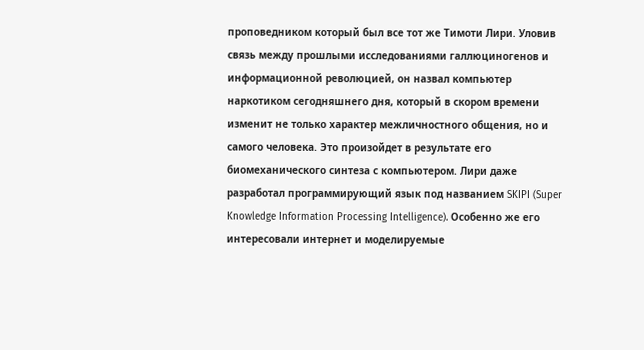проповедником который был все тот же Тимоти Лири. Уловив связь между прошлыми исследованиями галлюциногенов и информационной революцией, он назвал компьютер наркотиком сегодняшнего дня, который в скором времени изменит не только характер межличностного общения, но и самого человека. Это произойдет в результате его биомеханического синтеза с компьютером. Лири даже разработал программирующий язык под названием SKIPI (Super Knowledge Information Processing Intelligence). Особенно же его интересовали интернет и моделируемые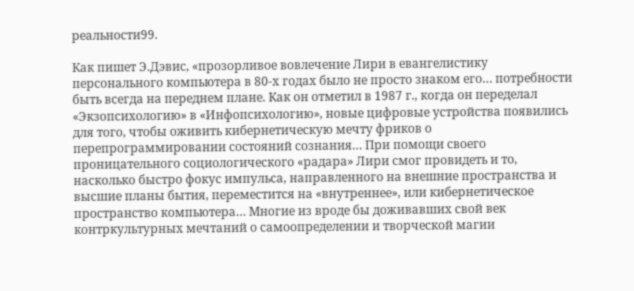реальности99.

Как пишет Э.Дэвис, «прозорливое вовлечение Лири в евангелистику персонального компьютера в 80-х годах было не просто знаком его… потребности быть всегда на переднем плане. Как он отметил в 1987 г., когда он переделал «Экзопсихологию» в «Инфопсихологию», новые цифровые устройства появились для того, чтобы оживить кибернетическую мечту фриков о перепрограммировании состояний сознания… При помощи своего проницательного социологического «радара» Лири смог провидеть и то, насколько быстро фокус импульса, направленного на внешние пространства и высшие планы бытия, переместится на «внутреннее», или кибернетическое пространство компьютера… Многие из вроде бы доживавших свой век контркультурных мечтаний о самоопределении и творческой магии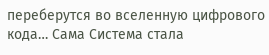переберутся во вселенную цифрового кода… Сама Система стала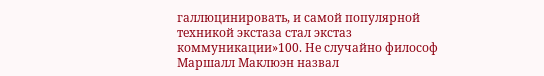галлюцинировать, и самой популярной техникой экстаза стал экстаз коммуникации»100. Не случайно философ Маршалл Маклюэн назвал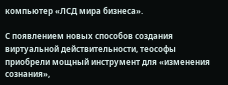компьютер «ЛСД мира бизнеса».

С появлением новых способов создания виртуальной действительности, теософы приобрели мощный инструмент для «изменения сознания»,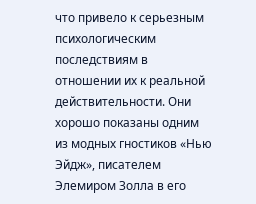что привело к серьезным психологическим последствиям в отношении их к реальной действительности. Они хорошо показаны одним из модных гностиков «Нью Эйдж», писателем Элемиром Золла в его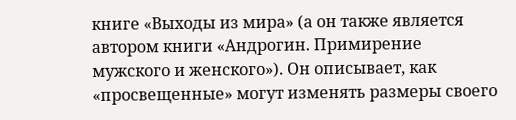книге «Выходы из мира» (а он также является автором книги «Андрогин. Примирение мужского и женского»). Он описывает, как «просвещенные» могут изменять размеры своего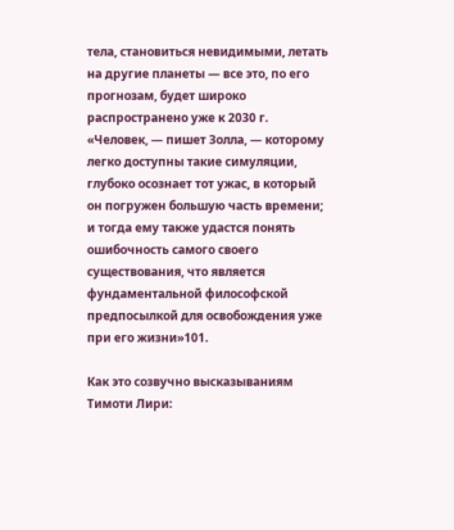тела, становиться невидимыми, летать на другие планеты — все это, по его прогнозам, будет широко распространено уже к 2030 г. «Человек, — пишет Золла, — которому легко доступны такие симуляции, глубоко осознает тот ужас, в который он погружен большую часть времени; и тогда ему также удастся понять ошибочность самого своего существования, что является фундаментальной философской предпосылкой для освобождения уже при его жизни»101.

Как это созвучно высказываниям Тимоти Лири: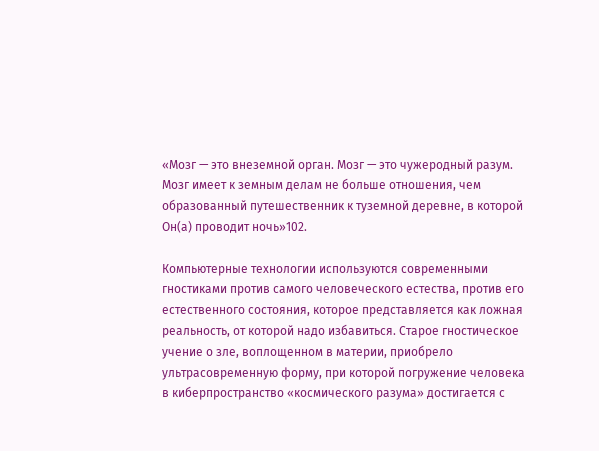«Мозг — это внеземной орган. Мозг — это чужеродный разум. Мозг имеет к земным делам не больше отношения, чем образованный путешественник к туземной деревне, в которой Он(а) проводит ночь»102.

Компьютерные технологии используются современными гностиками против самого человеческого естества, против его естественного состояния, которое представляется как ложная реальность, от которой надо избавиться. Старое гностическое учение о зле, воплощенном в материи, приобрело ультрасовременную форму, при которой погружение человека в киберпространство «космического разума» достигается с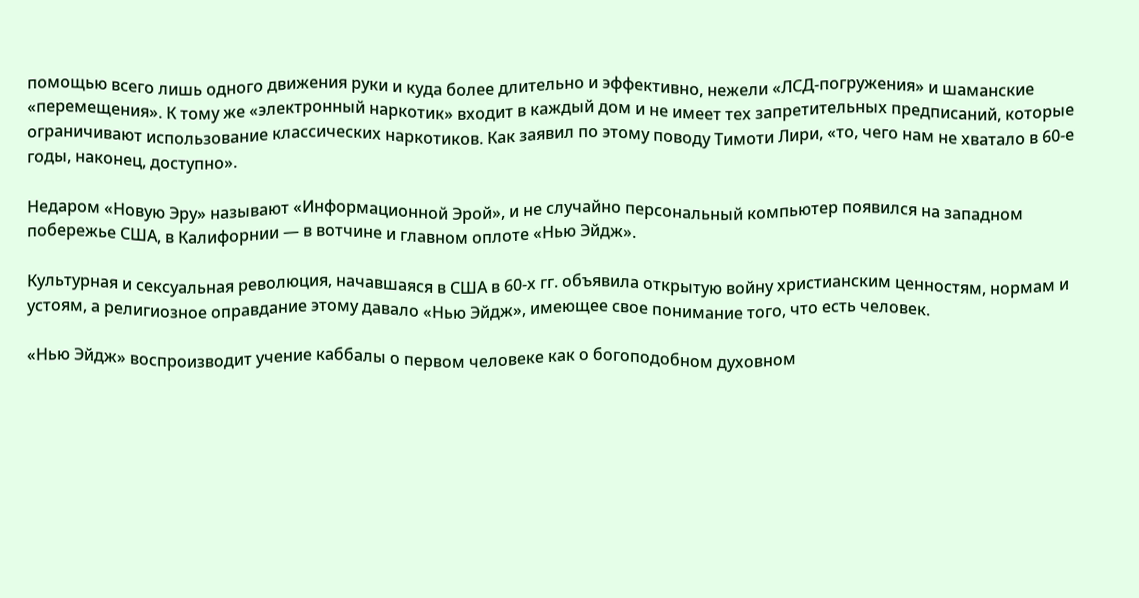помощью всего лишь одного движения руки и куда более длительно и эффективно, нежели «ЛСД-погружения» и шаманские «перемещения». К тому же «электронный наркотик» входит в каждый дом и не имеет тех запретительных предписаний, которые ограничивают использование классических наркотиков. Как заявил по этому поводу Тимоти Лири, «то, чего нам не хватало в 60-е годы, наконец, доступно».

Недаром «Новую Эру» называют «Информационной Эрой», и не случайно персональный компьютер появился на западном побережье США, в Калифорнии — в вотчине и главном оплоте «Нью Эйдж».

Культурная и сексуальная революция, начавшаяся в США в 60-х гг. объявила открытую войну христианским ценностям, нормам и устоям, а религиозное оправдание этому давало «Нью Эйдж», имеющее свое понимание того, что есть человек.

«Нью Эйдж» воспроизводит учение каббалы о первом человеке как о богоподобном духовном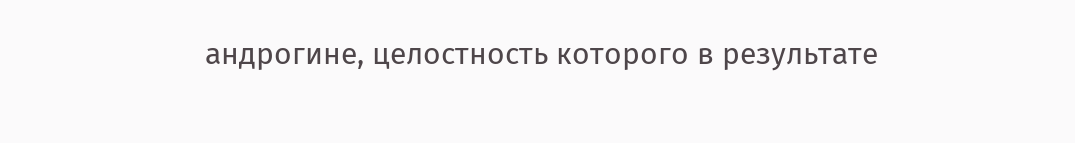андрогине, целостность которого в результате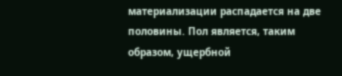материализации распадается на две половины. Пол является, таким образом, ущербной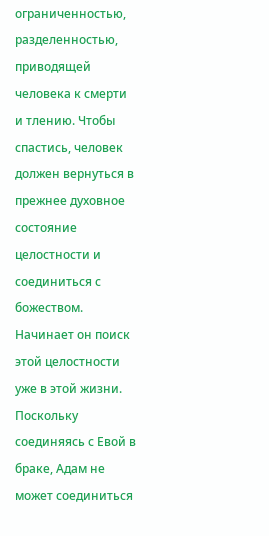ограниченностью, разделенностью, приводящей человека к смерти и тлению. Чтобы спастись, человек должен вернуться в прежнее духовное состояние целостности и соединиться с божеством. Начинает он поиск этой целостности уже в этой жизни. Поскольку соединяясь с Евой в браке, Адам не может соединиться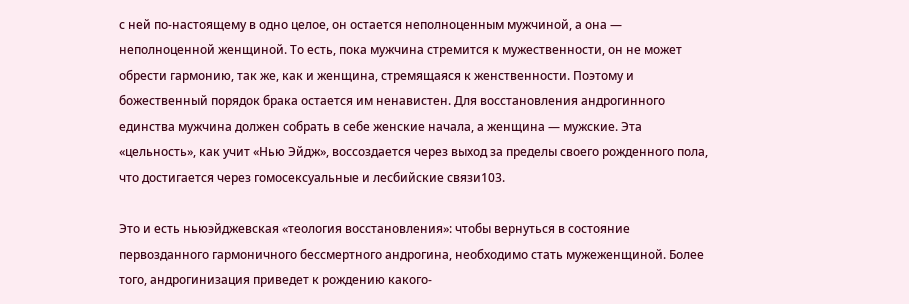с ней по-настоящему в одно целое, он остается неполноценным мужчиной, а она — неполноценной женщиной. То есть, пока мужчина стремится к мужественности, он не может обрести гармонию, так же, как и женщина, стремящаяся к женственности. Поэтому и божественный порядок брака остается им ненавистен. Для восстановления андрогинного единства мужчина должен собрать в себе женские начала, а женщина — мужские. Эта «цельность», как учит «Нью Эйдж», воссоздается через выход за пределы своего рожденного пола, что достигается через гомосексуальные и лесбийские связи103.

Это и есть ньюэйджевская «теология восстановления»: чтобы вернуться в состояние первозданного гармоничного бессмертного андрогина, необходимо стать мужеженщиной. Более того, андрогинизация приведет к рождению какого-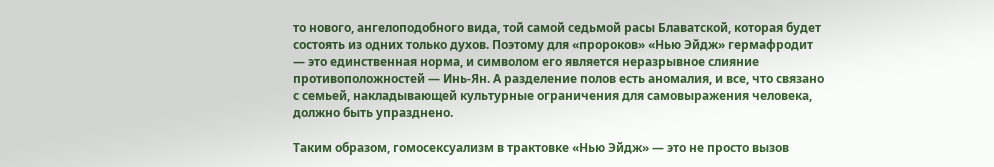то нового, ангелоподобного вида, той самой седьмой расы Блаватской, которая будет состоять из одних только духов. Поэтому для «пророков» «Нью Эйдж» гермафродит — это единственная норма, и символом его является неразрывное слияние противоположностей — Инь-Ян. А разделение полов есть аномалия, и все, что связано с семьей, накладывающей культурные ограничения для самовыражения человека, должно быть упразднено.

Таким образом, гомосексуализм в трактовке «Нью Эйдж» — это не просто вызов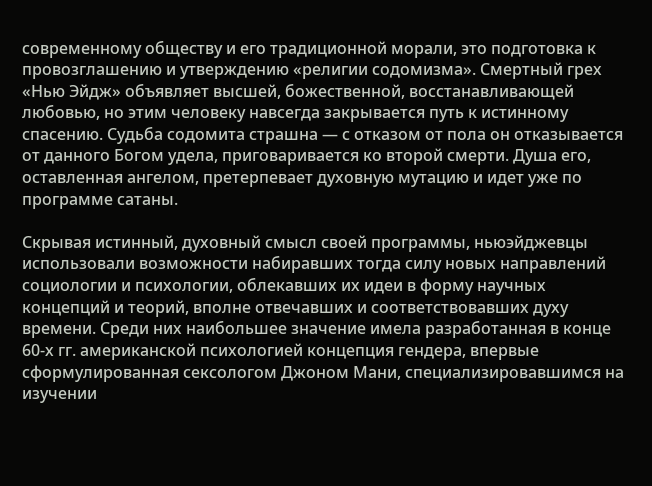современному обществу и его традиционной морали, это подготовка к провозглашению и утверждению «религии содомизма». Смертный грех «Нью Эйдж» объявляет высшей, божественной, восстанавливающей любовью, но этим человеку навсегда закрывается путь к истинному спасению. Судьба содомита страшна — с отказом от пола он отказывается от данного Богом удела, приговаривается ко второй смерти. Душа его, оставленная ангелом, претерпевает духовную мутацию и идет уже по программе сатаны.

Скрывая истинный, духовный смысл своей программы, ньюэйджевцы использовали возможности набиравших тогда силу новых направлений социологии и психологии, облекавших их идеи в форму научных концепций и теорий, вполне отвечавших и соответствовавших духу времени. Среди них наибольшее значение имела разработанная в конце 60-х гг. американской психологией концепция гендера, впервые сформулированная сексологом Джоном Мани, специализировавшимся на изучении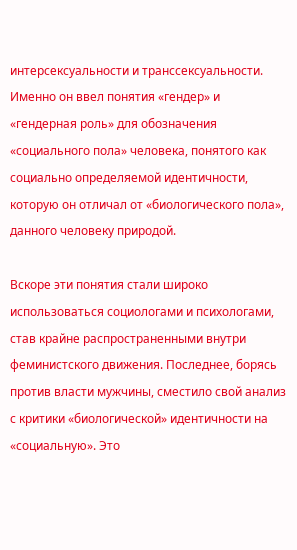интерсексуальности и транссексуальности. Именно он ввел понятия «гендер» и «гендерная роль» для обозначения «социального пола» человека, понятого как социально определяемой идентичности, которую он отличал от «биологического пола», данного человеку природой.

Вскоре эти понятия стали широко использоваться социологами и психологами, став крайне распространенными внутри феминистского движения. Последнее, борясь против власти мужчины, сместило свой анализ с критики «биологической» идентичности на «социальную». Это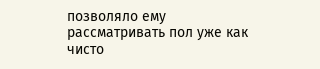позволяло ему рассматривать пол уже как чисто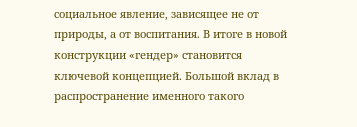социальное явление, зависящее не от природы, а от воспитания. В итоге в новой конструкции «гендер» становится ключевой концепцией. Большой вклад в распространение именного такого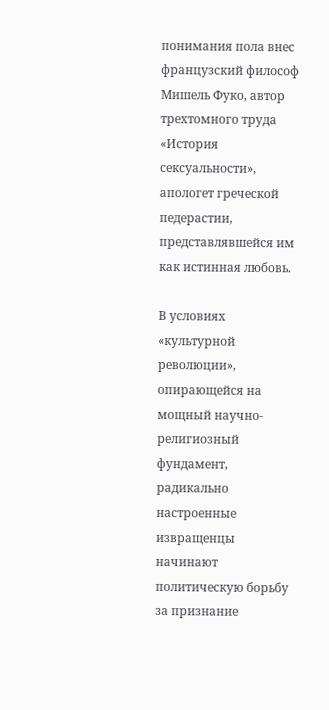понимания пола внес французский философ Мишель Фуко, автор трехтомного труда «История сексуальности», апологет греческой педерастии, представлявшейся им как истинная любовь.

В условиях «культурной революции», опирающейся на мощный научно-религиозный фундамент, радикально настроенные извращенцы начинают политическую борьбу за признание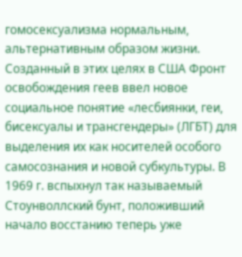гомосексуализма нормальным, альтернативным образом жизни. Созданный в этих целях в США Фронт освобождения геев ввел новое социальное понятие «лесбиянки, геи, бисексуалы и трансгендеры» (ЛГБТ) для выделения их как носителей особого самосознания и новой субкультуры. В 1969 г. вспыхнул так называемый Стоунволлский бунт, положивший начало восстанию теперь уже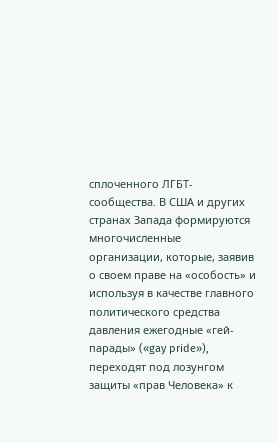сплоченного ЛГБТ-сообщества. В США и других странах Запада формируются многочисленные организации, которые, заявив о своем праве на «особость» и используя в качестве главного политического средства давления ежегодные «гей-парады» («gay pride»), переходят под лозунгом защиты «прав Человека» к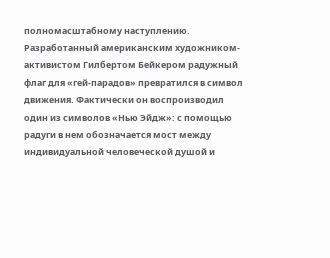полномасштабному наступлению. Разработанный американским художником-активистом Гилбертом Бейкером радужный флаг для «гей-парадов» превратился в символ движения. Фактически он воспроизводил один из символов «Нью Эйдж»: с помощью радуги в нем обозначается мост между индивидуальной человеческой душой и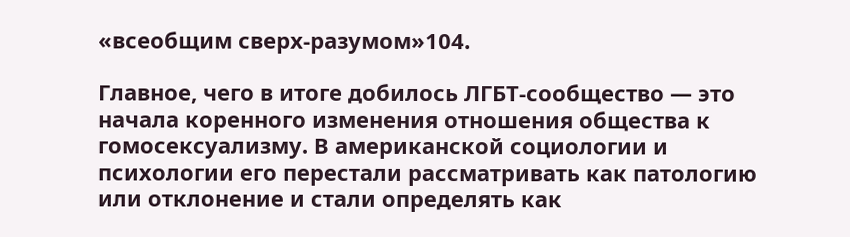«всеобщим сверх-разумом»104.

Главное, чего в итоге добилось ЛГБТ-сообщество — это начала коренного изменения отношения общества к гомосексуализму. В американской социологии и психологии его перестали рассматривать как патологию или отклонение и стали определять как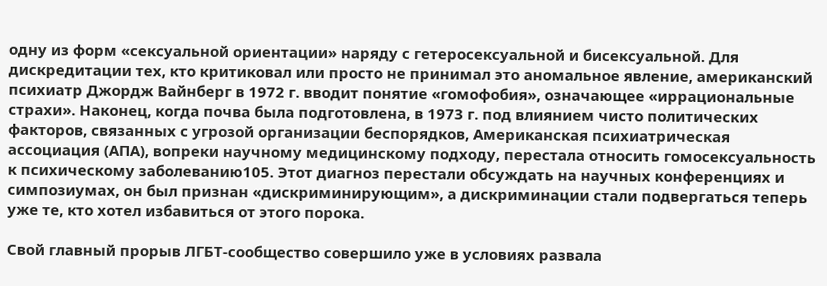одну из форм «сексуальной ориентации» наряду с гетеросексуальной и бисексуальной. Для дискредитации тех, кто критиковал или просто не принимал это аномальное явление, американский психиатр Джордж Вайнберг в 1972 г. вводит понятие «гомофобия», означающее «иррациональные страхи». Наконец, когда почва была подготовлена, в 1973 г. под влиянием чисто политических факторов, связанных с угрозой организации беспорядков, Американская психиатрическая ассоциация (АПА), вопреки научному медицинскому подходу, перестала относить гомосексуальность к психическому заболеванию105. Этот диагноз перестали обсуждать на научных конференциях и симпозиумах, он был признан «дискриминирующим», а дискриминации стали подвергаться теперь уже те, кто хотел избавиться от этого порока.

Свой главный прорыв ЛГБТ-сообщество совершило уже в условиях развала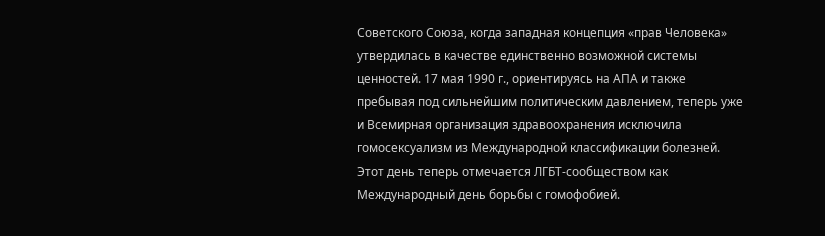Советского Союза, когда западная концепция «прав Человека» утвердилась в качестве единственно возможной системы ценностей. 17 мая 1990 г., ориентируясь на АПА и также пребывая под сильнейшим политическим давлением, теперь уже и Всемирная организация здравоохранения исключила гомосексуализм из Международной классификации болезней. Этот день теперь отмечается ЛГБТ-сообществом как Международный день борьбы с гомофобией.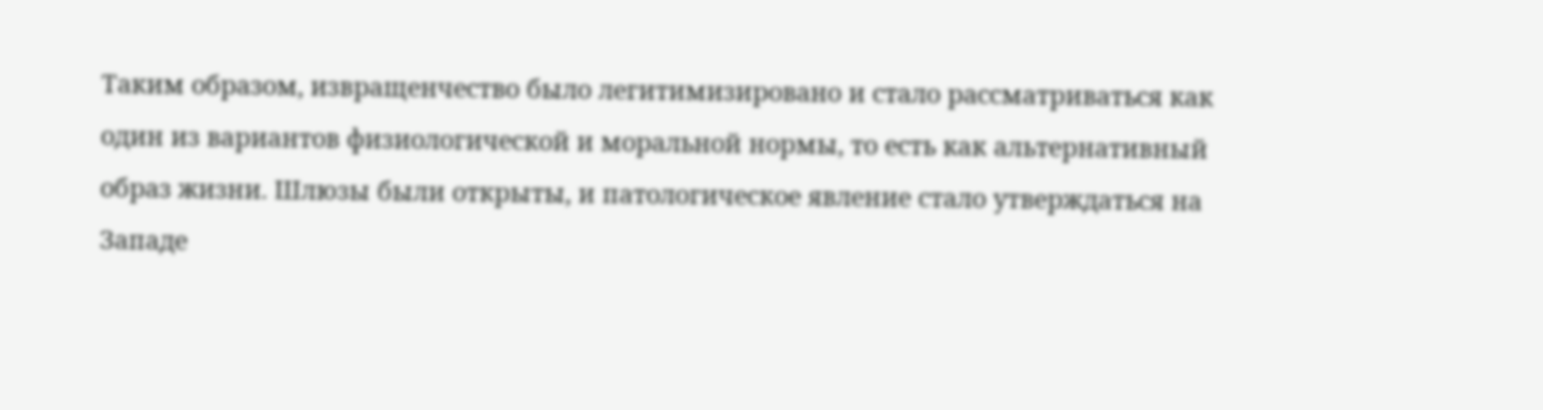Таким образом, извращенчество было легитимизировано и стало рассматриваться как один из вариантов физиологической и моральной нормы, то есть как альтернативный образ жизни. Шлюзы были открыты, и патологическое явление стало утверждаться на Западе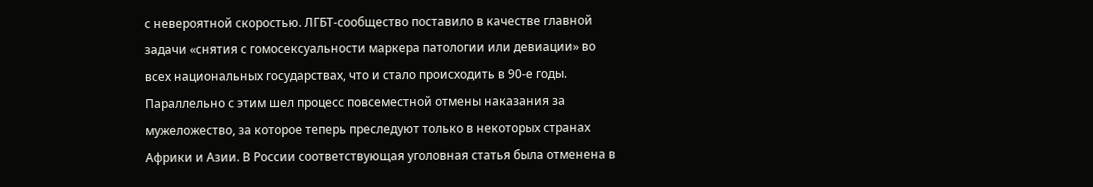с невероятной скоростью. ЛГБТ-сообщество поставило в качестве главной задачи «снятия с гомосексуальности маркера патологии или девиации» во всех национальных государствах, что и стало происходить в 90-е годы. Параллельно с этим шел процесс повсеместной отмены наказания за мужеложество, за которое теперь преследуют только в некоторых странах Африки и Азии. В России соответствующая уголовная статья была отменена в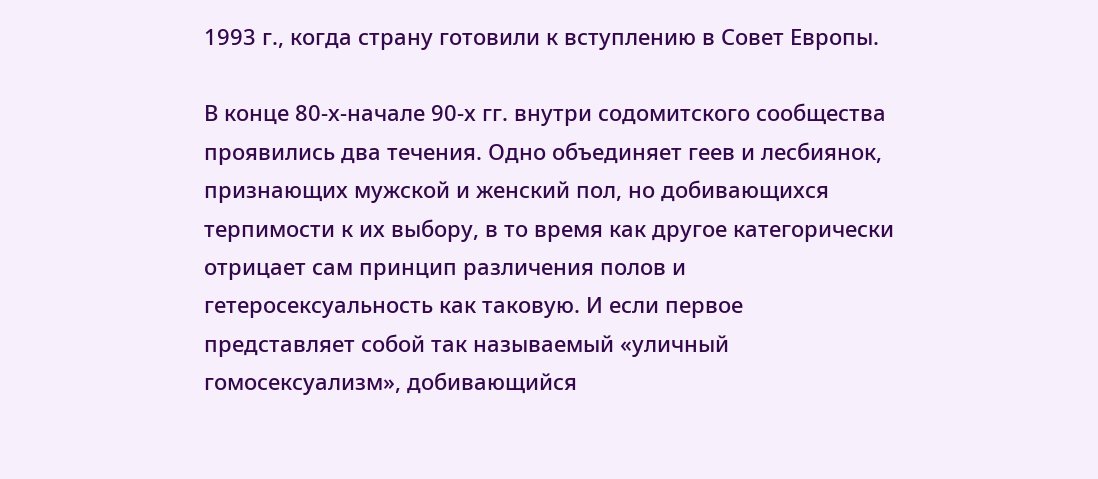1993 г., когда страну готовили к вступлению в Совет Европы.

В конце 80-х-начале 90-х гг. внутри содомитского сообщества проявились два течения. Одно объединяет геев и лесбиянок, признающих мужской и женский пол, но добивающихся терпимости к их выбору, в то время как другое категорически отрицает сам принцип различения полов и гетеросексуальность как таковую. И если первое представляет собой так называемый «уличный гомосексуализм», добивающийся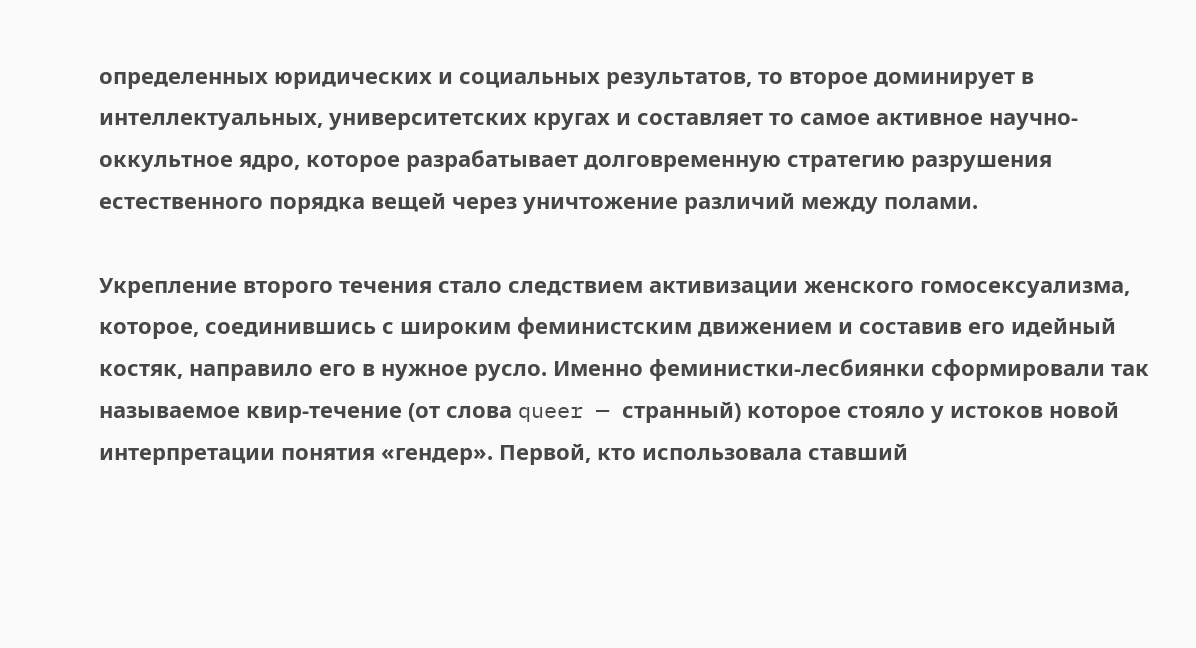определенных юридических и социальных результатов, то второе доминирует в интеллектуальных, университетских кругах и составляет то самое активное научно-оккультное ядро, которое разрабатывает долговременную стратегию разрушения естественного порядка вещей через уничтожение различий между полами.

Укрепление второго течения стало следствием активизации женского гомосексуализма, которое, соединившись с широким феминистским движением и составив его идейный костяк, направило его в нужное русло. Именно феминистки-лесбиянки сформировали так называемое квир-течение (от слова queer — странный) которое стояло у истоков новой интерпретации понятия «гендер». Первой, кто использовала ставший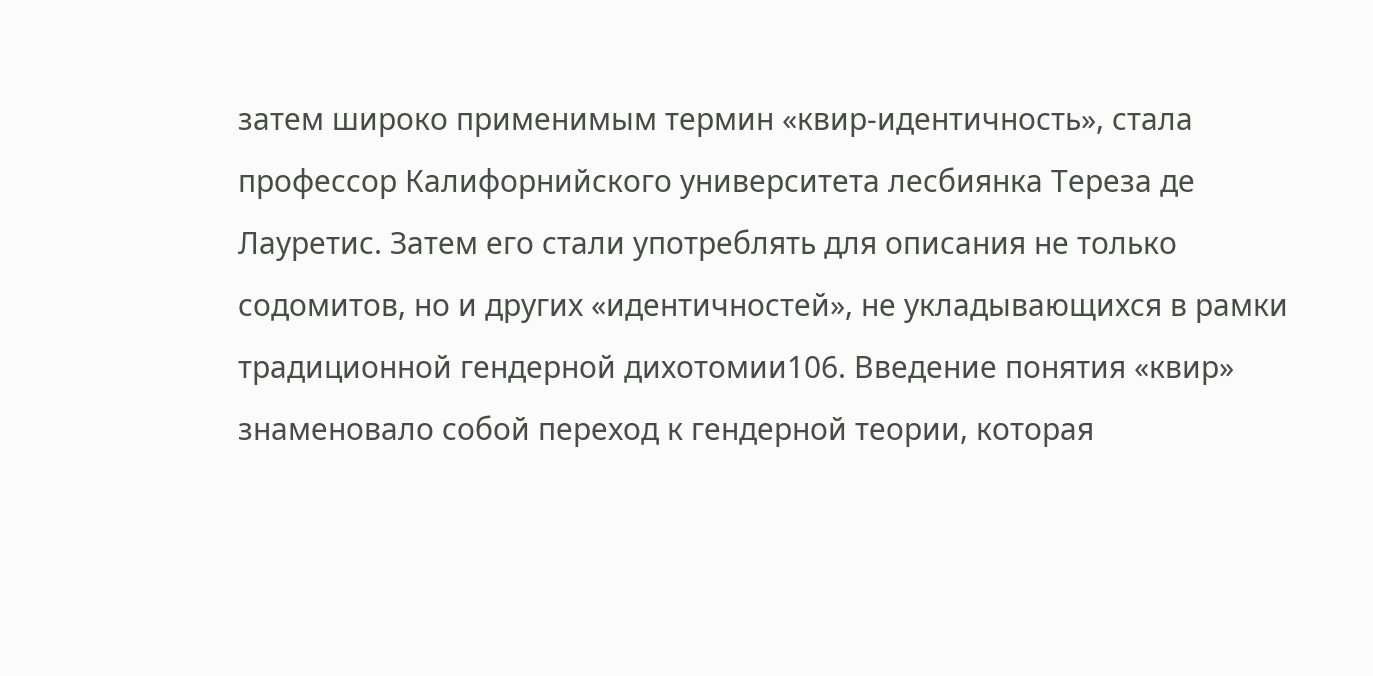затем широко применимым термин «квир-идентичность», стала профессор Калифорнийского университета лесбиянка Тереза де Лауретис. Затем его стали употреблять для описания не только содомитов, но и других «идентичностей», не укладывающихся в рамки традиционной гендерной дихотомии106. Введение понятия «квир» знаменовало собой переход к гендерной теории, которая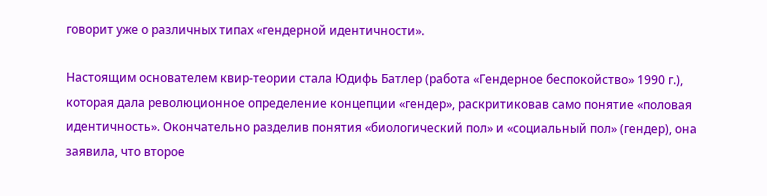говорит уже о различных типах «гендерной идентичности».

Настоящим основателем квир-теории стала Юдифь Батлер (работа «Гендерное беспокойство» 1990 г.), которая дала революционное определение концепции «гендер», раскритиковав само понятие «половая идентичность». Окончательно разделив понятия «биологический пол» и «социальный пол» (гендер), она заявила, что второе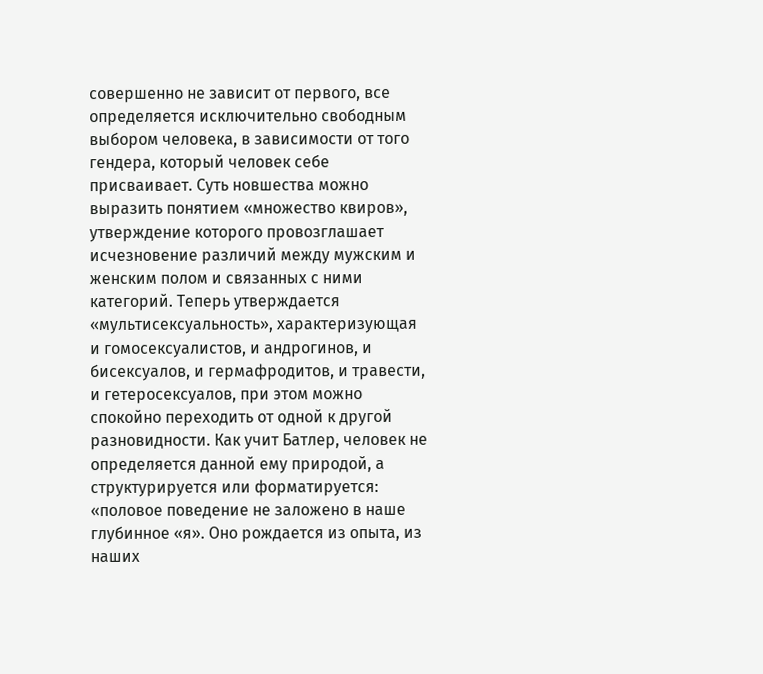совершенно не зависит от первого, все определяется исключительно свободным выбором человека, в зависимости от того гендера, который человек себе присваивает. Суть новшества можно выразить понятием «множество квиров», утверждение которого провозглашает исчезновение различий между мужским и женским полом и связанных с ними категорий. Теперь утверждается «мультисексуальность», характеризующая и гомосексуалистов, и андрогинов, и бисексуалов, и гермафродитов, и травести, и гетеросексуалов, при этом можно спокойно переходить от одной к другой разновидности. Как учит Батлер, человек не определяется данной ему природой, а структурируется или форматируется: «половое поведение не заложено в наше глубинное «я». Оно рождается из опыта, из наших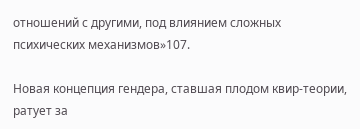отношений с другими, под влиянием сложных психических механизмов»107.

Новая концепция гендера, ставшая плодом квир-теории, ратует за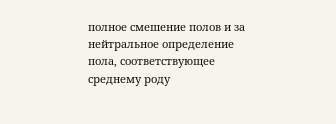полное смешение полов и за нейтральное определение пола, соответствующее среднему роду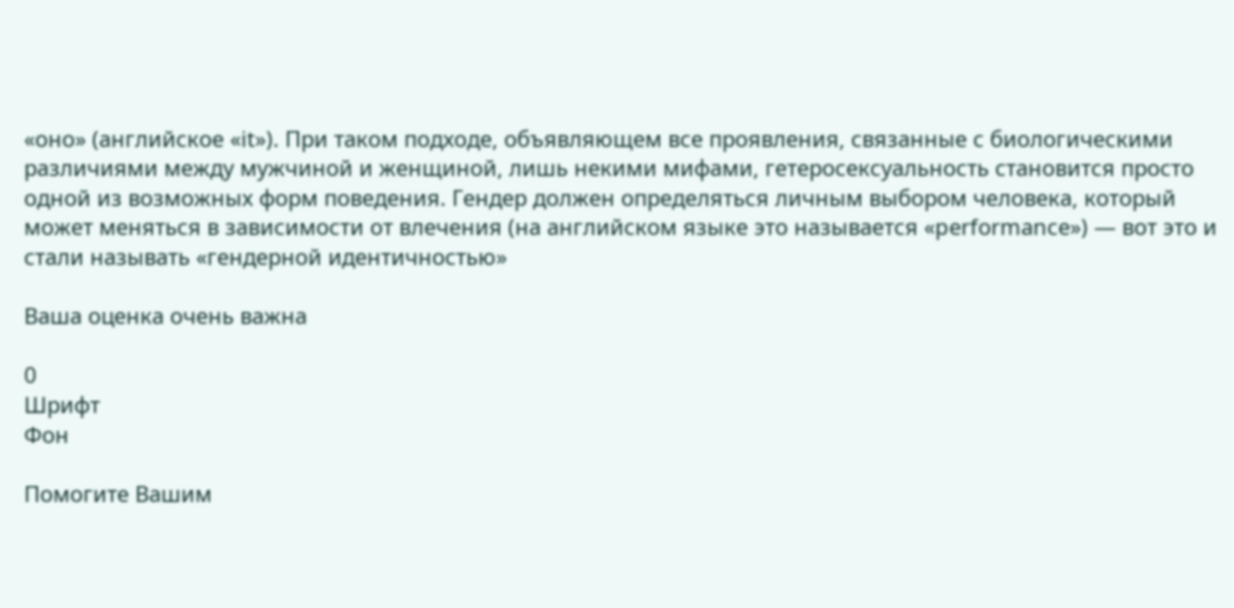«оно» (английское «it»). При таком подходе, объявляющем все проявления, связанные с биологическими различиями между мужчиной и женщиной, лишь некими мифами, гетеросексуальность становится просто одной из возможных форм поведения. Гендер должен определяться личным выбором человека, который может меняться в зависимости от влечения (на английском языке это называется «performance») — вот это и стали называть «гендерной идентичностью»

Ваша оценка очень важна

0
Шрифт
Фон

Помогите Вашим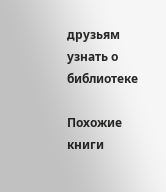друзьям узнать о библиотеке

Похожие книги